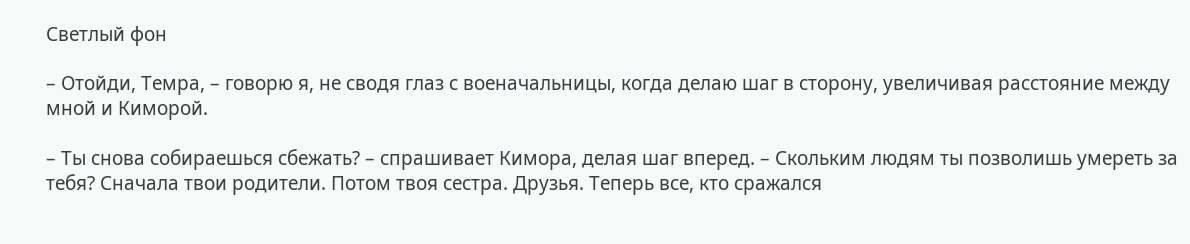Светлый фон

– Отойди, Темра, – говорю я, не сводя глаз с военачальницы, когда делаю шаг в сторону, увеличивая расстояние между мной и Киморой.

– Ты снова собираешься сбежать? – спрашивает Кимора, делая шаг вперед. – Скольким людям ты позволишь умереть за тебя? Сначала твои родители. Потом твоя сестра. Друзья. Теперь все, кто сражался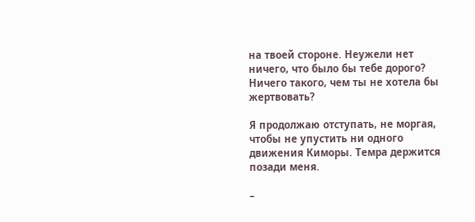на твоей стороне. Неужели нет ничего, что было бы тебе дорого? Ничего такого, чем ты не хотела бы жертвовать?

Я продолжаю отступать, не моргая, чтобы не упустить ни одного движения Киморы. Темра держится позади меня.

–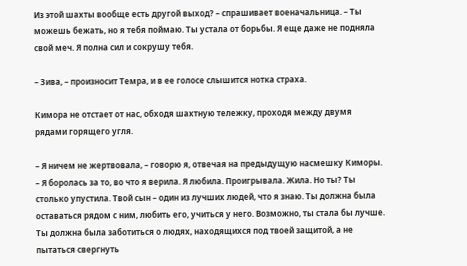Из этой шахты вообще есть другой выход? – спрашивает военачальница. – Ты можешь бежать, но я тебя поймаю. Ты устала от борьбы. Я еще даже не подняла свой меч. Я полна сил и сокрушу тебя.

– Зива, – произносит Темра, и в ее голосе слышится нотка страха.

Кимора не отстает от нас, обходя шахтную тележку, проходя между двумя рядами горящего угля.

– Я ничем не жертвовала, – говорю я, отвечая на предыдущую насмешку Киморы. – Я боролась за то, во что я верила. Я любила. Проигрывала. Жила. Но ты? Ты столько упустила. Твой сын – один из лучших людей, что я знаю. Ты должна была оставаться рядом с ним, любить его, учиться у него. Возможно, ты стала бы лучше. Ты должна была заботиться о людях, находящихся под твоей защитой, а не пытаться свергнуть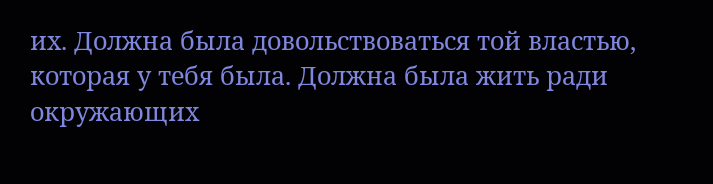их. Должна была довольствоваться той властью, которая у тебя была. Должна была жить ради окружающих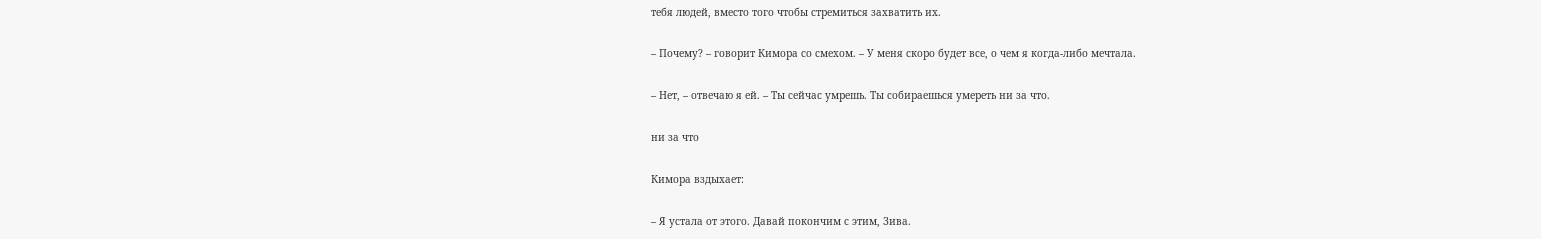тебя людей, вместо того чтобы стремиться захватить их.

– Почему? – говорит Кимора со смехом. – У меня скоро будет все, о чем я когда-либо мечтала.

– Нет, – отвечаю я ей. – Ты сейчас умрешь. Ты собираешься умереть ни за что.

ни за что

Кимора вздыхает:

– Я устала от этого. Давай покончим с этим, Зива.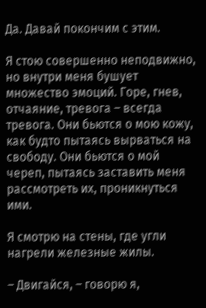Да. Давай покончим с этим.

Я стою совершенно неподвижно, но внутри меня бушует множество эмоций. Горе, гнев, отчаяние, тревога – всегда тревога. Они бьются о мою кожу, как будто пытаясь вырваться на свободу. Они бьются о мой череп, пытаясь заставить меня рассмотреть их, проникнуться ими.

Я смотрю на стены, где угли нагрели железные жилы.

– Двигайся, – говорю я,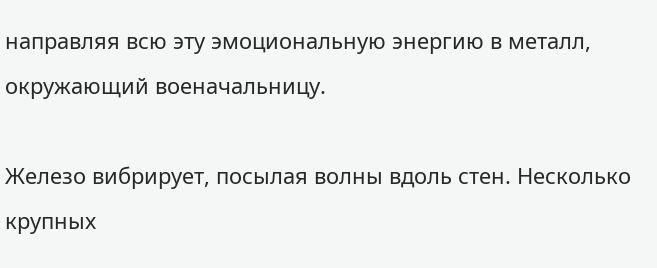направляя всю эту эмоциональную энергию в металл, окружающий военачальницу.

Железо вибрирует, посылая волны вдоль стен. Несколько крупных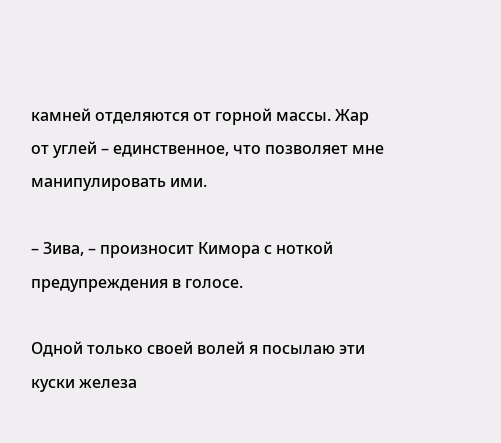камней отделяются от горной массы. Жар от углей – единственное, что позволяет мне манипулировать ими.

– Зива, – произносит Кимора с ноткой предупреждения в голосе.

Одной только своей волей я посылаю эти куски железа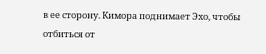в ее сторону. Кимора поднимает Эхо, чтобы отбиться от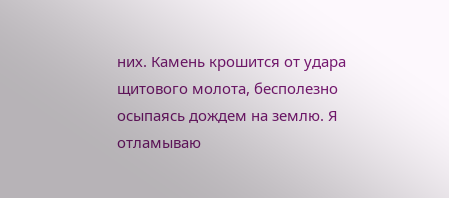них. Камень крошится от удара щитового молота, бесполезно осыпаясь дождем на землю. Я отламываю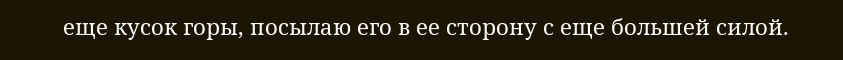еще кусок горы, посылаю его в ее сторону с еще большей силой.